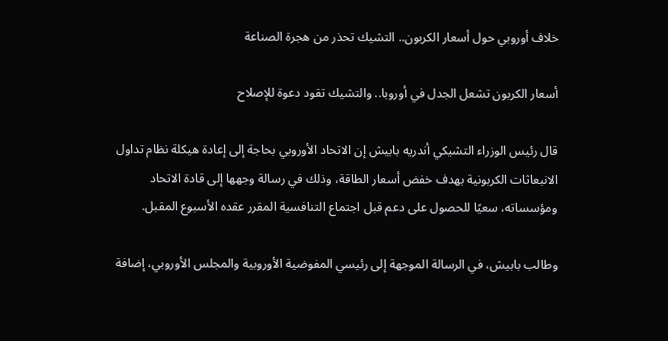خلاف أوروبي حول أسعار الكربون.. التشيك تحذر من هجرة الصناعة

أسعار الكربون تشعل الجدل في أوروبا.. والتشيك تقود دعوة للإصلاح

قال رئيس الوزراء التشيكي أندريه بابيش إن الاتحاد الأوروبي بحاجة إلى إعادة هيكلة نظام تداول الانبعاثات الكربونية بهدف خفض أسعار الطاقة، وذلك في رسالة وجهها إلى قادة الاتحاد ومؤسساته، سعيًا للحصول على دعم قبل اجتماع التنافسية المقرر عقده الأسبوع المقبل.

وطالب بابيش، في الرسالة الموجهة إلى رئيسي المفوضية الأوروبية والمجلس الأوروبي، إضافة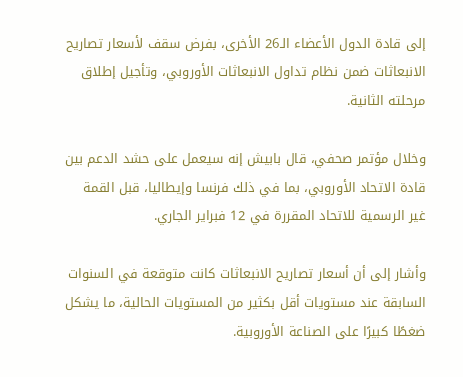إلى قادة الدول الأعضاء الـ26 الأخرى، بفرض سقف لأسعار تصاريح الانبعاثات ضمن نظام تداول الانبعاثات الأوروبي، وتأجيل إطلاق مرحلته الثانية.

وخلال مؤتمر صحفي، قال بابيش إنه سيعمل على حشد الدعم بين قادة الاتحاد الأوروبي، بما في ذلك فرنسا وإيطاليا، قبل القمة غير الرسمية للاتحاد المقررة في 12 فبراير الجاري.

وأشار إلى أن أسعار تصاريح الانبعاثات كانت متوقعة في السنوات السابقة عند مستويات أقل بكثير من المستويات الحالية، ما يشكل ضغطًا كبيرًا على الصناعة الأوروبية.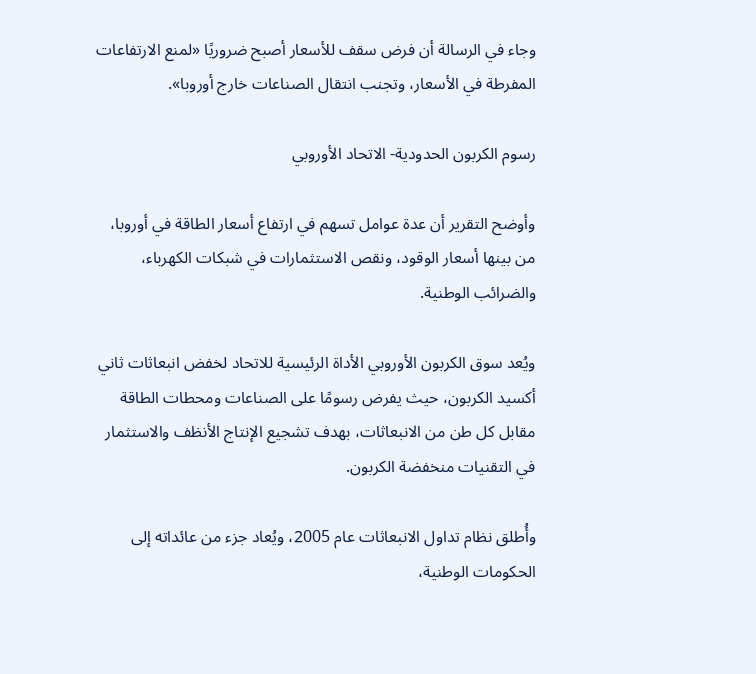وجاء في الرسالة أن فرض سقف للأسعار أصبح ضروريًا «لمنع الارتفاعات المفرطة في الأسعار، وتجنب انتقال الصناعات خارج أوروبا».

رسوم الكربون الحدودية- الاتحاد الأوروبي

وأوضح التقرير أن عدة عوامل تسهم في ارتفاع أسعار الطاقة في أوروبا، من بينها أسعار الوقود، ونقص الاستثمارات في شبكات الكهرباء، والضرائب الوطنية.

ويُعد سوق الكربون الأوروبي الأداة الرئيسية للاتحاد لخفض انبعاثات ثاني أكسيد الكربون، حيث يفرض رسومًا على الصناعات ومحطات الطاقة مقابل كل طن من الانبعاثات، بهدف تشجيع الإنتاج الأنظف والاستثمار في التقنيات منخفضة الكربون.

وأُطلق نظام تداول الانبعاثات عام 2005، ويُعاد جزء من عائداته إلى الحكومات الوطنية،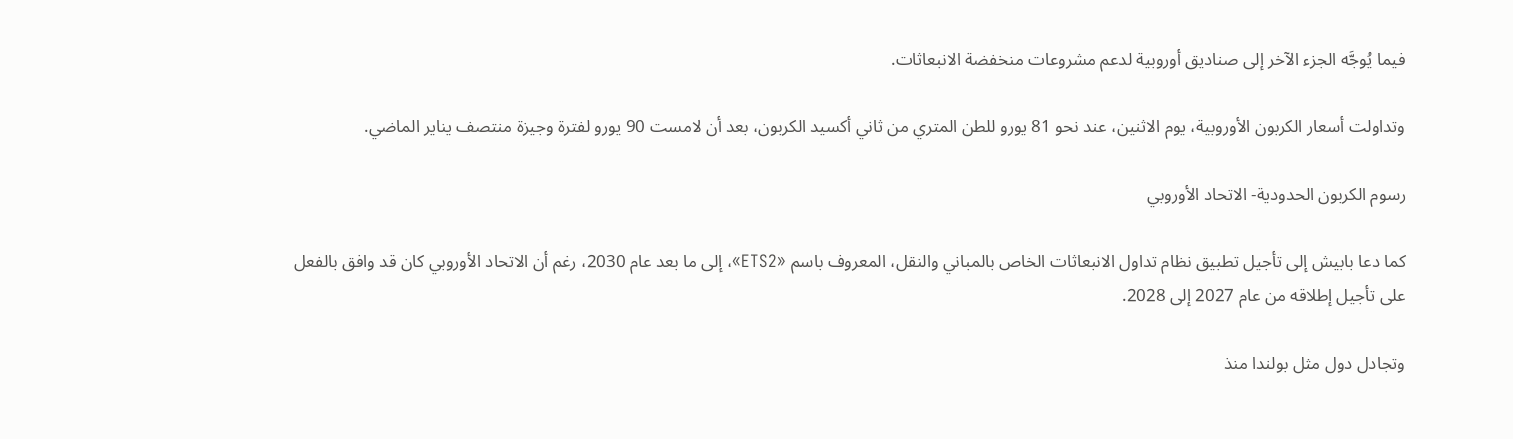فيما يُوجَّه الجزء الآخر إلى صناديق أوروبية لدعم مشروعات منخفضة الانبعاثات.

وتداولت أسعار الكربون الأوروبية، يوم الاثنين، عند نحو 81 يورو للطن المتري من ثاني أكسيد الكربون، بعد أن لامست 90 يورو لفترة وجيزة منتصف يناير الماضي.

رسوم الكربون الحدودية- الاتحاد الأوروبي

كما دعا بابيش إلى تأجيل تطبيق نظام تداول الانبعاثات الخاص بالمباني والنقل، المعروف باسم «ETS2»، إلى ما بعد عام 2030، رغم أن الاتحاد الأوروبي كان قد وافق بالفعل على تأجيل إطلاقه من عام 2027 إلى 2028.

وتجادل دول مثل بولندا منذ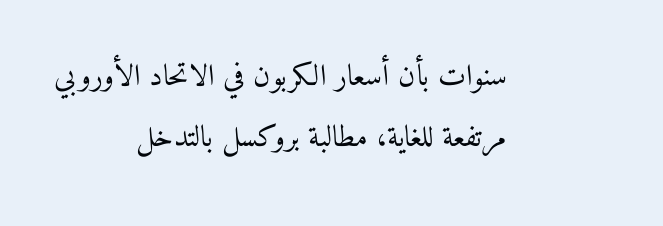سنوات بأن أسعار الكربون في الاتحاد الأوروبي مرتفعة للغاية، مطالبة بروكسل بالتدخل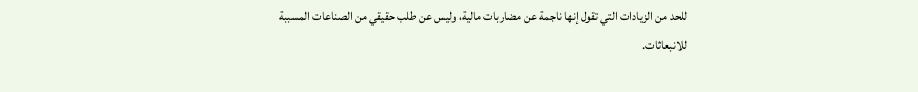للحد من الزيادات التي تقول إنها ناجمة عن مضاربات مالية، وليس عن طلب حقيقي من الصناعات المسببة للانبعاثات.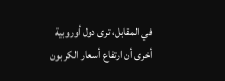في المقابل، ترى دول أوروبية أخرى أن ارتفاع أسعار الكربون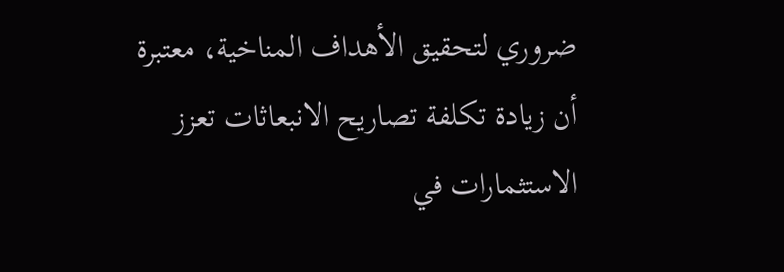ضروري لتحقيق الأهداف المناخية، معتبرة أن زيادة تكلفة تصاريح الانبعاثات تعزز الاستثمارات في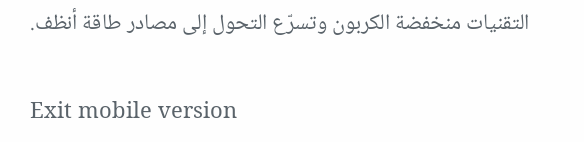التقنيات منخفضة الكربون وتسرّع التحول إلى مصادر طاقة أنظف.

Exit mobile version